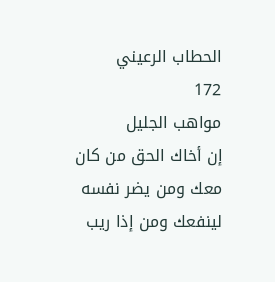الحطاب الرعيني
172
مواهب الجليل
إن أخاك الحق من كان معك ومن يضر نفسه لينفعك ومن إذا ريب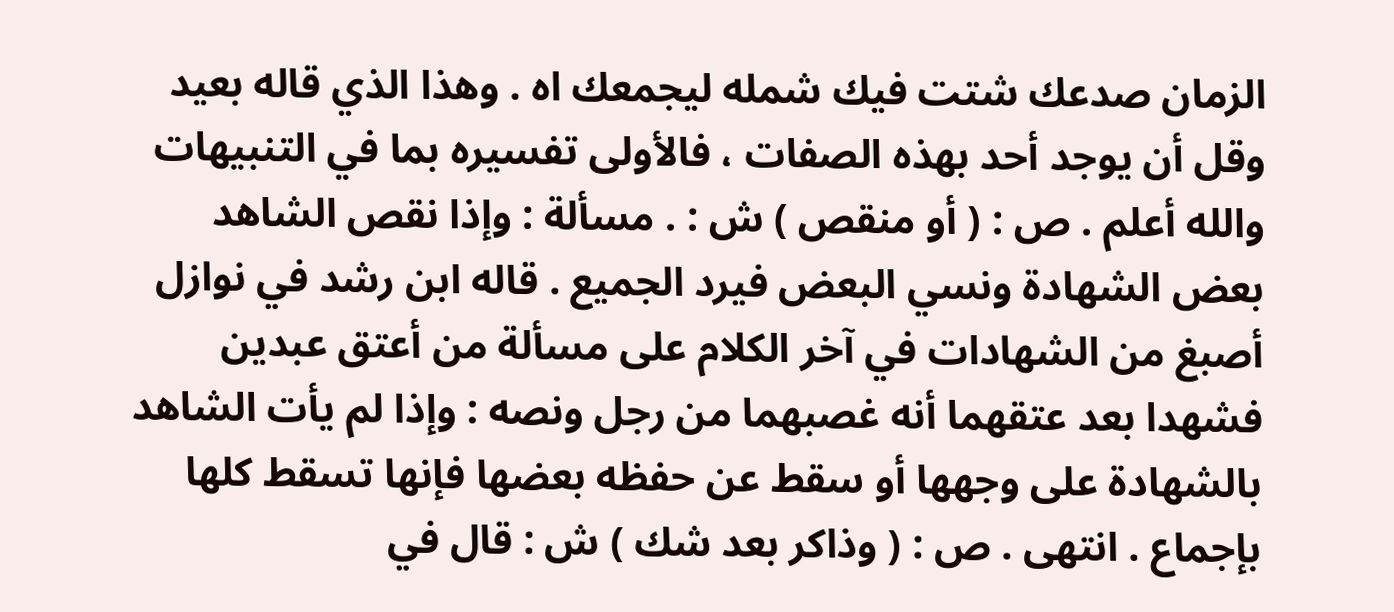الزمان صدعك شتت فيك شمله ليجمعك اه . وهذا الذي قاله بعيد وقل أن يوجد أحد بهذه الصفات ، فالأولى تفسيره بما في التنبيهات والله أعلم . ص : ( أو منقص ) ش : . مسألة : وإذا نقص الشاهد بعض الشهادة ونسي البعض فيرد الجميع . قاله ابن رشد في نوازل أصبغ من الشهادات في آخر الكلام على مسألة من أعتق عبدين فشهدا بعد عتقهما أنه غصبهما من رجل ونصه : وإذا لم يأت الشاهد بالشهادة على وجهها أو سقط عن حفظه بعضها فإنها تسقط كلها بإجماع . انتهى . ص : ( وذاكر بعد شك ) ش : قال في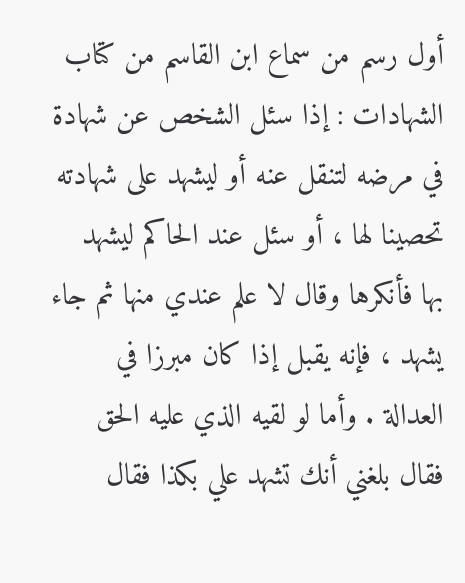أول رسم من سماع ابن القاسم من كتاب الشهادات : إذا سئل الشخص عن شهادة في مرضه لتنقل عنه أو ليشهد على شهادته تحصينا لها ، أو سئل عند الحاكم ليشهد بها فأنكرها وقال لا علم عندي منها ثم جاء يشهد ، فإنه يقبل إذا كان مبرزا في العدالة . وأما لو لقيه الذي عليه الحق فقال بلغني أنك تشهد علي بكذا فقال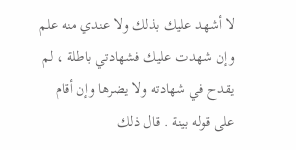لا أشهد عليك بذلك ولا عندي منه علم وإن شهدت عليك فشهادتي باطلة ، لم يقدح في شهادته ولا يضرها وإن أقام على قوله بينة . قال ذلك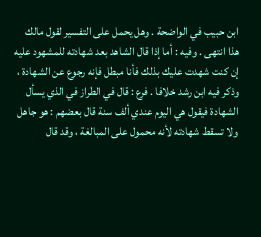ابن حبيب في الواضحة . وهل يحمل على التفسير لقول مالك هذا انتهى . وفيه : أما إذا قال الشاهد بعد شهادته للمشهود عليه إن كنت شهدت عليك بذلك فأنا مبطل فإنه رجوع عن الشهادة ، وذكر فيه ابن رشد خلافا . فرع : قال في الطراز في الذي يسأل الشهادة فيقول هي اليوم عندي ألف سنة قال بعضهم : هو جاهل ولا تسقط شهادته لأنه محمول على المبالغة ، وقد قال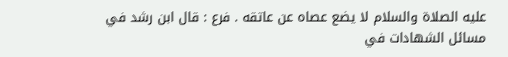عليه الصلاة والسلام لا يضع عصاه عن عاتقه . فرع : قال ابن رشد في مسائل الشهادات في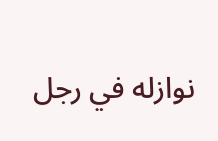نوازله في رجل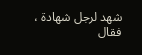شهد لرجل شهادة ، فقال